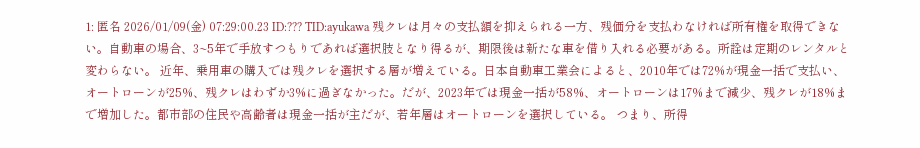1: 匿名 2026/01/09(金) 07:29:00.23 ID:??? TID:ayukawa 残クレは月々の支払額を抑えられる一方、残価分を支払わなければ所有権を取得できない。自動車の場合、3~5年で手放すつもりであれば選択肢となり得るが、期限後は新たな車を借り入れる必要がある。所詮は定期のレンタルと変わらない。 近年、乗用車の購入では残クレを選択する層が増えている。日本自動車工業会によると、2010年では72%が現金一括で支払い、オートローンが25%、残クレはわずか3%に過ぎなかった。だが、2023年では現金一括が58%、オートローンは17%まで減少、残クレが18%まで増加した。都市部の住民や高齢者は現金一括が主だが、若年層はオートローンを選択している。 つまり、所得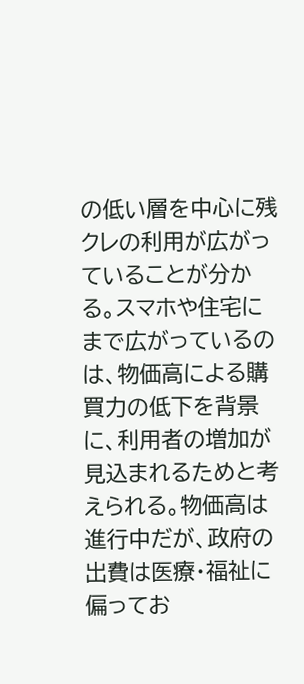の低い層を中心に残クレの利用が広がっていることが分かる。スマホや住宅にまで広がっているのは、物価高による購買力の低下を背景に、利用者の増加が見込まれるためと考えられる。物価高は進行中だが、政府の出費は医療・福祉に偏ってお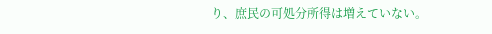り、庶民の可処分所得は増えていない。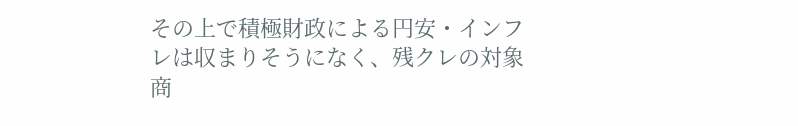その上で積極財政による円安・インフレは収まりそうになく、残クレの対象商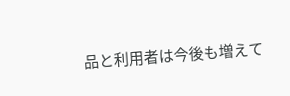品と利用者は今後も増えて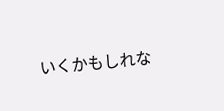いくかもしれな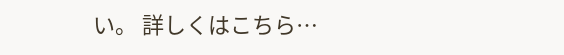い。 詳しくはこちら…